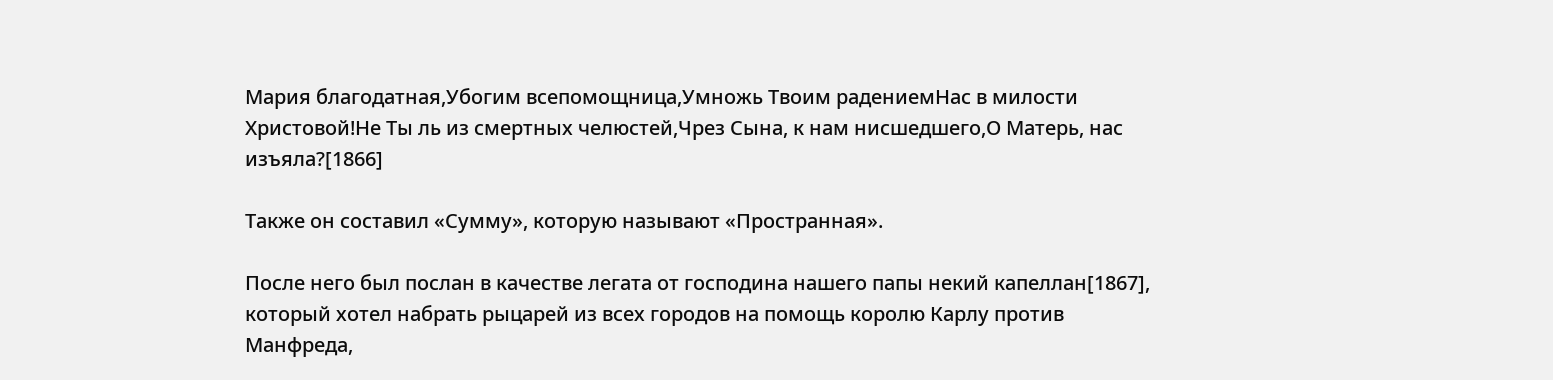Мария благодатная,Убогим всепомощница,Умножь Твоим радениемНас в милости Христовой!Не Ты ль из смертных челюстей,Чрез Сына, к нам нисшедшего,О Матерь, нас изъяла?[1866]

Также он составил «Сумму», которую называют «Пространная».

После него был послан в качестве легата от господина нашего папы некий капеллан[1867], который хотел набрать рыцарей из всех городов на помощь королю Карлу против Манфреда,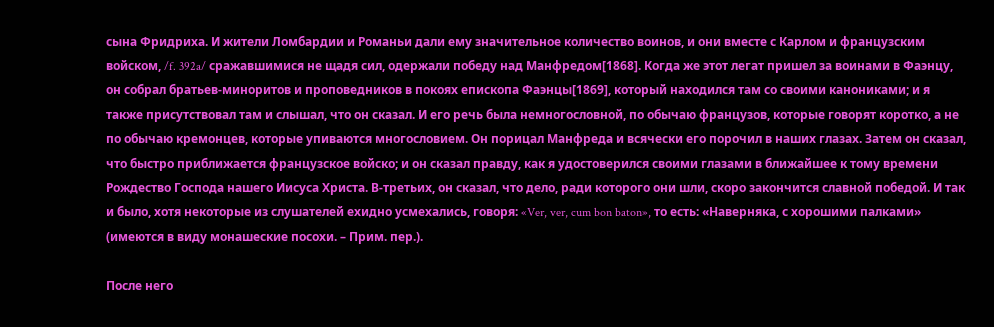сына Фридриха. И жители Ломбардии и Романьи дали ему значительное количество воинов, и они вместе с Карлом и французским войском, /f. 392a/ сражавшимися не щадя сил, одержали победу над Манфредом[1868]. Когда же этот легат пришел за воинами в Фаэнцу, он собрал братьев-миноритов и проповедников в покоях епископа Фаэнцы[1869], который находился там со своими канониками; и я также присутствовал там и слышал, что он сказал. И его речь была немногословной, по обычаю французов, которые говорят коротко, а не по обычаю кремонцев, которые упиваются многословием. Он порицал Манфреда и всячески его порочил в наших глазах. Затем он сказал, что быстро приближается французское войско; и он сказал правду, как я удостоверился своими глазами в ближайшее к тому времени Рождество Господа нашего Иисуса Христа. В-третьих, он сказал, что дело, ради которого они шли, скоро закончится славной победой. И так и было, хотя некоторые из слушателей ехидно усмехались, говоря: «Ver, ver, cum bon baton», то есть: «Наверняка, с хорошими палками» (имеются в виду монашеские посохи. – Прим. пер.).

После него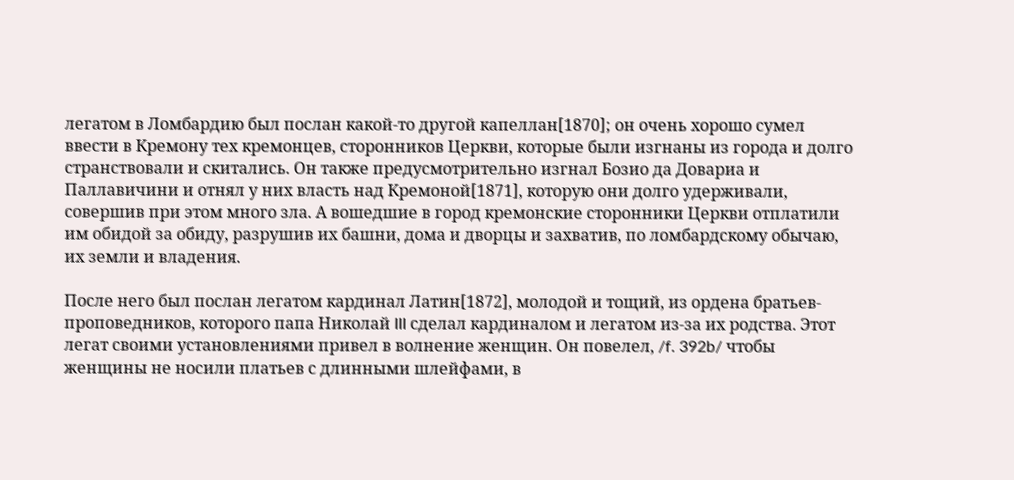легатом в Ломбардию был послан какой-то другой капеллан[1870]; он очень хорошо сумел ввести в Кремону тех кремонцев, сторонников Церкви, которые были изгнаны из города и долго странствовали и скитались. Он также предусмотрительно изгнал Бозио да Довариа и Паллавичини и отнял у них власть над Кремоной[1871], которую они долго удерживали, совершив при этом много зла. А вошедшие в город кремонские сторонники Церкви отплатили им обидой за обиду, разрушив их башни, дома и дворцы и захватив, по ломбардскому обычаю, их земли и владения.

После него был послан легатом кардинал Латин[1872], молодой и тощий, из ордена братьев-проповедников, которого папа Николай III сделал кардиналом и легатом из-за их родства. Этот легат своими установлениями привел в волнение женщин. Он повелел, /f. 392b/ чтобы женщины не носили платьев с длинными шлейфами, в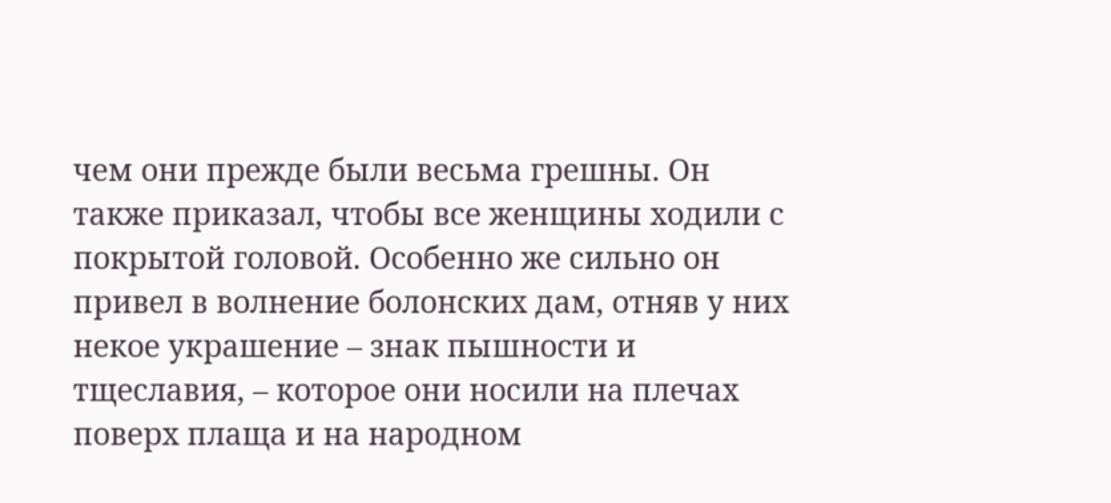чем они прежде были весьма грешны. Он также приказал, чтобы все женщины ходили с покрытой головой. Особенно же сильно он привел в волнение болонских дам, отняв у них некое украшение – знак пышности и тщеславия, – которое они носили на плечах поверх плаща и на народном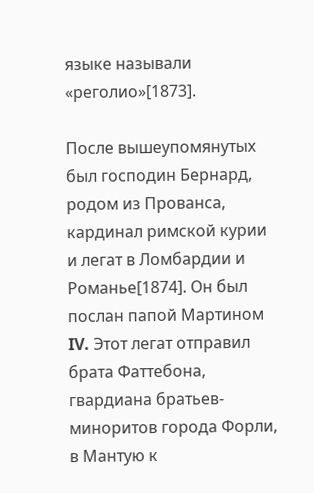языке называли «реголио»[1873].

После вышеупомянутых был господин Бернард, родом из Прованса, кардинал римской курии и легат в Ломбардии и Романье[1874]. Он был послан папой Мартином IV. Этот легат отправил брата Фаттебона, гвардиана братьев-миноритов города Форли, в Мантую к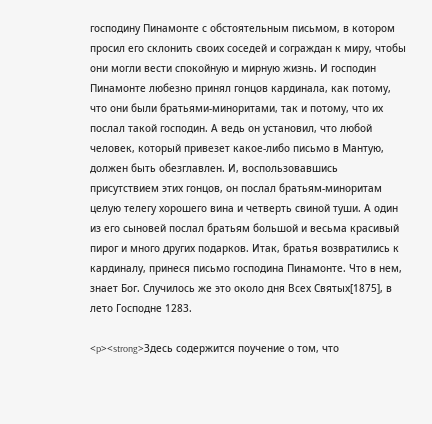господину Пинамонте с обстоятельным письмом, в котором просил его склонить своих соседей и сограждан к миру, чтобы они могли вести спокойную и мирную жизнь. И господин Пинамонте любезно принял гонцов кардинала, как потому, что они были братьями-миноритами, так и потому, что их послал такой господин. А ведь он установил, что любой человек, который привезет какое-либо письмо в Мантую, должен быть обезглавлен. И, воспользовавшись присутствием этих гонцов, он послал братьям-миноритам целую телегу хорошего вина и четверть свиной туши. А один из его сыновей послал братьям большой и весьма красивый пирог и много других подарков. Итак, братья возвратились к кардиналу, принеся письмо господина Пинамонте. Что в нем, знает Бог. Случилось же это около дня Всех Святых[1875], в лето Господне 1283.

<p><strong>Здесь содержится поучение о том, что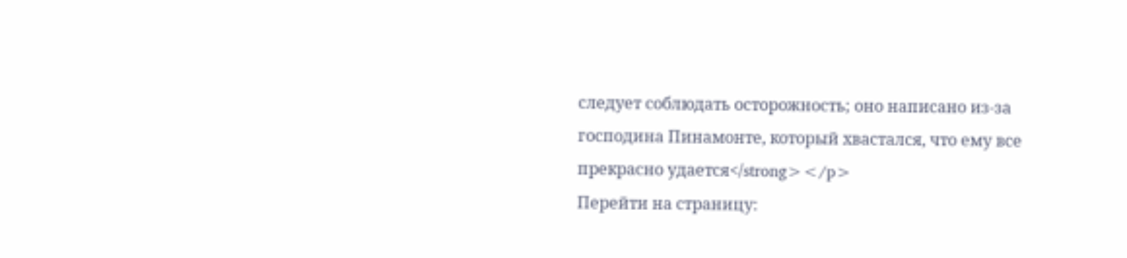следует соблюдать осторожность; оно написано из-за господина Пинамонте, который хвастался, что ему все прекрасно удается</strong></p>
Перейти на страницу: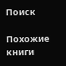Поиск

Похожие книги